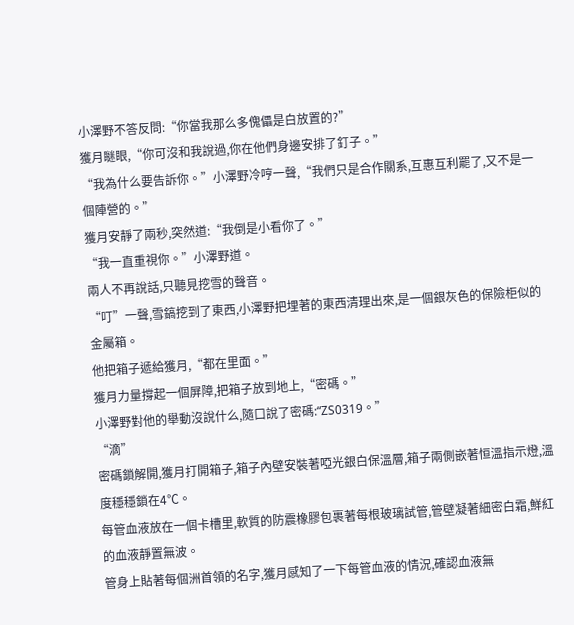小澤野不答反問:“你當我那么多傀儡是白放置的?”
獲月瞇眼,“你可沒和我說過,你在他們身邊安排了釘子。”
“我為什么要告訴你。”小澤野冷哼一聲,“我們只是合作關系,互惠互利罷了,又不是一個陣營的。”
獲月安靜了兩秒,突然道:“我倒是小看你了。”
“我一直重視你。”小澤野道。
兩人不再說話,只聽見挖雪的聲音。
“叮”一聲,雪鎬挖到了東西,小澤野把埋著的東西清理出來,是一個銀灰色的保險柜似的金屬箱。
他把箱子遞給獲月,“都在里面。”
獲月力量撐起一個屏障,把箱子放到地上,“密碼。”
小澤野對他的舉動沒說什么,隨口說了密碼:“ZS0319。”
“滴”
密碼鎖解開,獲月打開箱子,箱子內壁安裝著啞光銀白保溫層,箱子兩側嵌著恒溫指示燈,溫度穩穩鎖在4℃。
每管血液放在一個卡槽里,軟質的防震橡膠包裹著每根玻璃試管,管壁凝著細密白霜,鮮紅的血液靜置無波。
管身上貼著每個洲首領的名字,獲月感知了一下每管血液的情況,確認血液無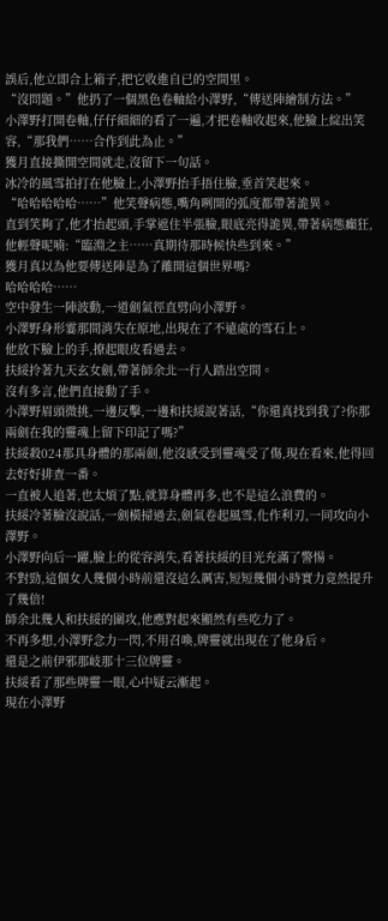誤后,他立即合上箱子,把它收進自已的空間里。
“沒問題。”他扔了一個黑色卷軸給小澤野,“傳送陣繪制方法。”
小澤野打開卷軸,仔仔細細的看了一遍,才把卷軸收起來,他臉上綻出笑容,“那我們……合作到此為止。”
獲月直接撕開空間就走,沒留下一句話。
冰冷的風雪拍打在他臉上,小澤野抬手捂住臉,垂首笑起來。
“哈哈哈哈哈……”他笑聲病態,嘴角咧開的弧度都帶著詭異。
直到笑夠了,他才抬起頭,手掌遮住半張臉,眼底亮得詭異,帶著病態癲狂,他輕聲呢喃:“臨淵之主……真期待那時候快些到來。”
獲月真以為他要傳送陣是為了離開這個世界嗎?
哈哈哈哈……
空中發生一陣波動,一道劍氣徑直劈向小澤野。
小澤野身形霎那間消失在原地,出現在了不遠處的雪石上。
他放下臉上的手,撩起眼皮看過去。
扶綏拎著九天玄女劍,帶著師余北一行人踏出空間。
沒有多言,他們直接動了手。
小澤野眉頭微挑,一邊反擊,一邊和扶綏說著話,“你還真找到我了?你那兩劍在我的靈魂上留下印記了嗎?”
扶綏殺024那具身體的那兩劍,他沒感受到靈魂受了傷,現在看來,他得回去好好排查一番。
一直被人追著,也太煩了點,就算身體再多,也不是這么浪費的。
扶綏冷著臉沒說話,一劍橫掃過去,劍氣卷起風雪,化作利刃,一同攻向小澤野。
小澤野向后一躍,臉上的從容消失,看著扶綏的目光充滿了警惕。
不對勁,這個女人幾個小時前還沒這么厲害,短短幾個小時實力竟然提升了幾倍!
師余北幾人和扶綏的圍攻,他應對起來顯然有些吃力了。
不再多想,小澤野念力一閃,不用召喚,牌靈就出現在了他身后。
還是之前伊邪那岐那十三位牌靈。
扶綏看了那些牌靈一眼,心中疑云漸起。
現在小澤野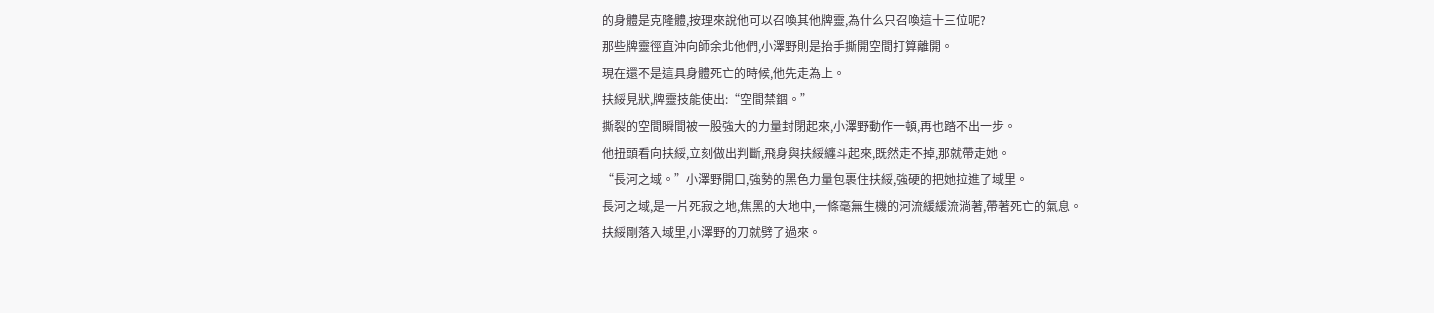的身體是克隆體,按理來說他可以召喚其他牌靈,為什么只召喚這十三位呢?
那些牌靈徑直沖向師余北他們,小澤野則是抬手撕開空間打算離開。
現在還不是這具身體死亡的時候,他先走為上。
扶綏見狀,牌靈技能使出:“空間禁錮。”
撕裂的空間瞬間被一股強大的力量封閉起來,小澤野動作一頓,再也踏不出一步。
他扭頭看向扶綏,立刻做出判斷,飛身與扶綏纏斗起來,既然走不掉,那就帶走她。
“長河之域。”小澤野開口,強勢的黑色力量包裹住扶綏,強硬的把她拉進了域里。
長河之域,是一片死寂之地,焦黑的大地中,一條毫無生機的河流緩緩流淌著,帶著死亡的氣息。
扶綏剛落入域里,小澤野的刀就劈了過來。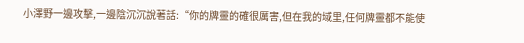小澤野一邊攻擊,一邊陰沉沉說著話:“你的牌靈的確很厲害,但在我的域里,任何牌靈都不能使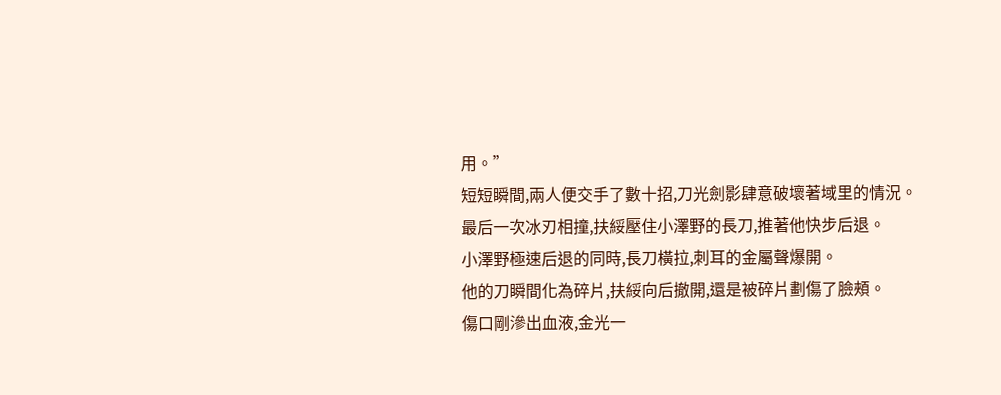用。”
短短瞬間,兩人便交手了數十招,刀光劍影肆意破壞著域里的情況。
最后一次冰刃相撞,扶綏壓住小澤野的長刀,推著他快步后退。
小澤野極速后退的同時,長刀橫拉,刺耳的金屬聲爆開。
他的刀瞬間化為碎片,扶綏向后撤開,還是被碎片劃傷了臉頰。
傷口剛滲出血液,金光一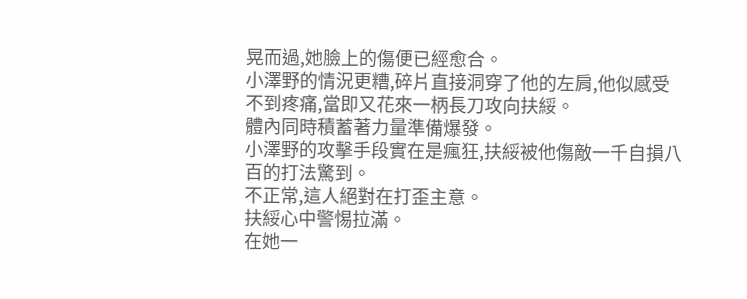晃而過,她臉上的傷便已經愈合。
小澤野的情況更糟,碎片直接洞穿了他的左肩,他似感受不到疼痛,當即又花來一柄長刀攻向扶綏。
體內同時積蓄著力量準備爆發。
小澤野的攻擊手段實在是瘋狂,扶綏被他傷敵一千自損八百的打法驚到。
不正常,這人絕對在打歪主意。
扶綏心中警惕拉滿。
在她一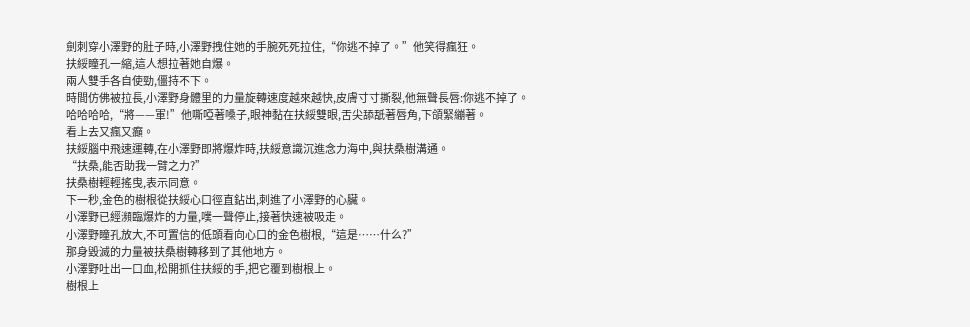劍刺穿小澤野的肚子時,小澤野拽住她的手腕死死拉住,“你逃不掉了。”他笑得瘋狂。
扶綏瞳孔一縮,這人想拉著她自爆。
兩人雙手各自使勁,僵持不下。
時間仿佛被拉長,小澤野身體里的力量旋轉速度越來越快,皮膚寸寸撕裂,他無聲長唇:你逃不掉了。
哈哈哈哈,“將——軍!”他嘶啞著嗓子,眼神黏在扶綏雙眼,舌尖舔舐著唇角,下頜緊繃著。
看上去又瘋又癲。
扶綏腦中飛速運轉,在小澤野即將爆炸時,扶綏意識沉進念力海中,與扶桑樹溝通。
“扶桑,能否助我一臂之力?”
扶桑樹輕輕搖曳,表示同意。
下一秒,金色的樹根從扶綏心口徑直鉆出,刺進了小澤野的心臟。
小澤野已經瀕臨爆炸的力量,噗一聲停止,接著快速被吸走。
小澤野瞳孔放大,不可置信的低頭看向心口的金色樹根,“這是……什么?”
那身毀滅的力量被扶桑樹轉移到了其他地方。
小澤野吐出一口血,松開抓住扶綏的手,把它覆到樹根上。
樹根上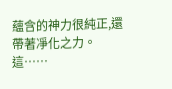蘊含的神力很純正,還帶著凈化之力。
這……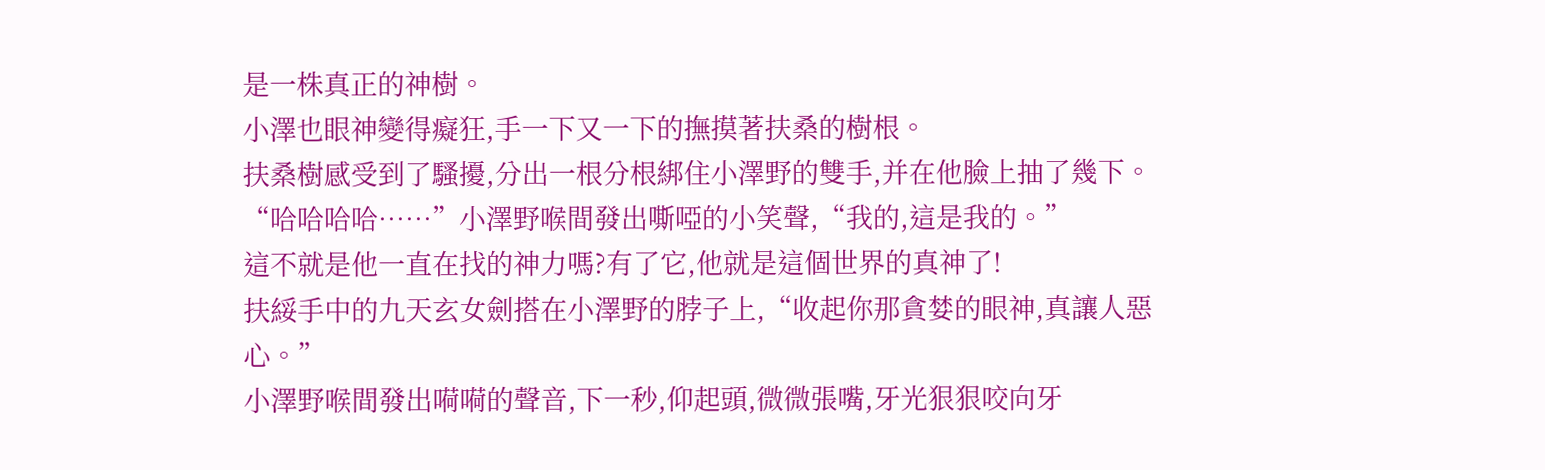是一株真正的神樹。
小澤也眼神變得癡狂,手一下又一下的撫摸著扶桑的樹根。
扶桑樹感受到了騷擾,分出一根分根綁住小澤野的雙手,并在他臉上抽了幾下。
“哈哈哈哈……”小澤野喉間發出嘶啞的小笑聲,“我的,這是我的。”
這不就是他一直在找的神力嗎?有了它,他就是這個世界的真神了!
扶綏手中的九天玄女劍搭在小澤野的脖子上,“收起你那貪婪的眼神,真讓人惡心。”
小澤野喉間發出嗬嗬的聲音,下一秒,仰起頭,微微張嘴,牙光狠狠咬向牙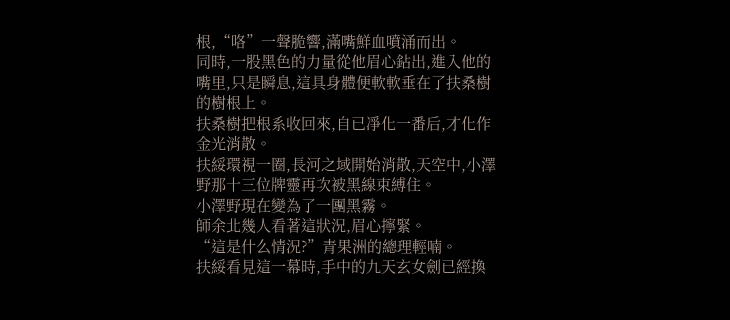根,“咯”一聲脆響,滿嘴鮮血噴涌而出。
同時,一股黑色的力量從他眉心鉆出,進入他的嘴里,只是瞬息,這具身體便軟軟垂在了扶桑樹的樹根上。
扶桑樹把根系收回來,自已凈化一番后,才化作金光消散。
扶綏環視一圈,長河之域開始消散,天空中,小澤野那十三位牌靈再次被黑線束縛住。
小澤野現在變為了一團黑霧。
師余北幾人看著這狀況,眉心擰緊。
“這是什么情況?”青果洲的總理輕喃。
扶綏看見這一幕時,手中的九天玄女劍已經換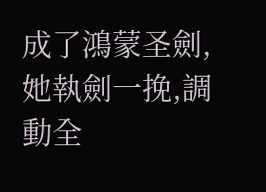成了鴻蒙圣劍,她執劍一挽,調動全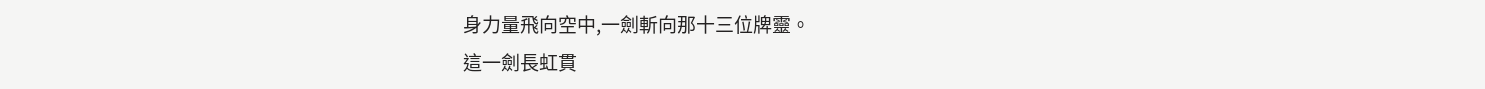身力量飛向空中,一劍斬向那十三位牌靈。
這一劍長虹貫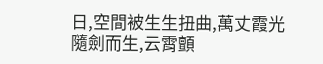日,空間被生生扭曲,萬丈霞光隨劍而生,云霄顫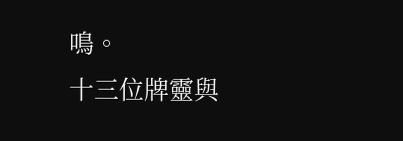鳴。
十三位牌靈與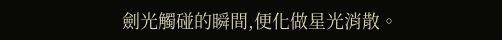劍光觸碰的瞬間,便化做星光消散。